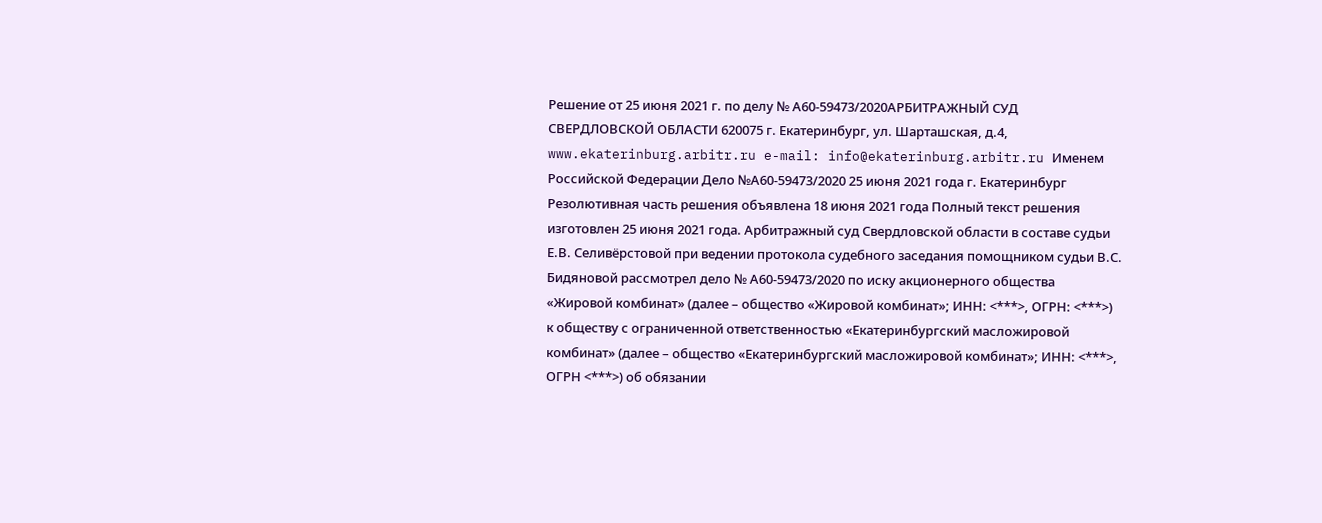Решение от 25 июня 2021 г. по делу № А60-59473/2020АРБИТРАЖНЫЙ СУД СВЕРДЛОВСКОЙ ОБЛАСТИ 620075 г. Екатеринбург, ул. Шарташская, д.4, www.ekaterinburg.arbitr.ru e-mail: info@ekaterinburg.arbitr.ru Именем Российской Федерации Дело №А60-59473/2020 25 июня 2021 года г. Екатеринбург Резолютивная часть решения объявлена 18 июня 2021 года Полный текст решения изготовлен 25 июня 2021 года. Арбитражный суд Свердловской области в составе судьи Е.В. Селивёрстовой при ведении протокола судебного заседания помощником судьи В.С. Бидяновой рассмотрел дело № А60-59473/2020 по иску акционерного общества «Жировой комбинат» (далее – общество «Жировой комбинат»; ИНН: <***>, ОГРН: <***>) к обществу с ограниченной ответственностью «Екатеринбургский масложировой комбинат» (далее – общество «Екатеринбургский масложировой комбинат»; ИНН: <***>, ОГРН <***>) об обязании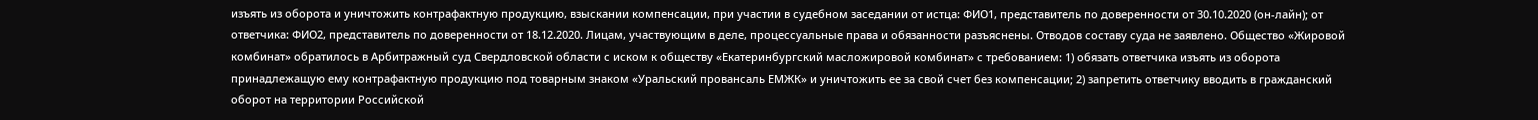изъять из оборота и уничтожить контрафактную продукцию, взыскании компенсации, при участии в судебном заседании от истца: ФИО1, представитель по доверенности от 30.10.2020 (он-лайн); от ответчика: ФИО2, представитель по доверенности от 18.12.2020. Лицам, участвующим в деле, процессуальные права и обязанности разъяснены. Отводов составу суда не заявлено. Общество «Жировой комбинат» обратилось в Арбитражный суд Свердловской области с иском к обществу «Екатеринбургский масложировой комбинат» с требованием: 1) обязать ответчика изъять из оборота принадлежащую ему контрафактную продукцию под товарным знаком «Уральский провансаль ЕМЖК» и уничтожить ее за свой счет без компенсации; 2) запретить ответчику вводить в гражданский оборот на территории Российской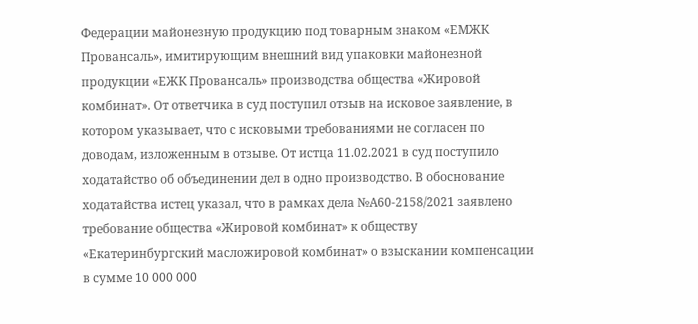Федерации майонезную продукцию под товарным знаком «ЕМЖК Провансаль», имитирующим внешний вид упаковки майонезной продукции «ЕЖК Провансаль» производства общества «Жировой комбинат». От ответчика в суд поступил отзыв на исковое заявление, в котором указывает, что с исковыми требованиями не согласен по доводам, изложенным в отзыве. От истца 11.02.2021 в суд поступило ходатайство об объединении дел в одно производство. В обоснование ходатайства истец указал, что в рамках дела №А60-2158/2021 заявлено требование общества «Жировой комбинат» к обществу «Екатеринбургский масложировой комбинат» о взыскании компенсации в сумме 10 000 000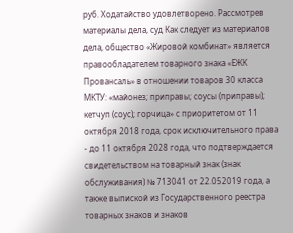руб. Ходатайство удовлетворено. Рассмотрев материалы дела, суд Как следует из материалов дела, общество «Жировой комбинат» является правообладателем товарного знака «ЕЖК Провансаль» в отношении товаров 30 класса МКТУ: «майонез; приправы; соусы (приправы); кетчуп (соус); горчица» с приоритетом от 11 октября 2018 года, срок исключительного права - до 11 октября 2028 года, что подтверждается свидетельством на товарный знак (знак обслуживания) № 713041 от 22.052019 года, а также выпиской из Государственного реестра товарных знаков и знаков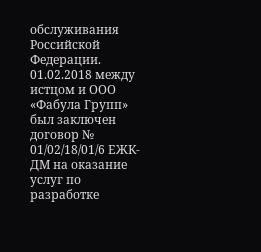обслуживания Российской Федерации. 01.02.2018 между истцом и ООО «Фабула Групп» был заключен договор № 01/02/18/01/6 ЕЖК-ДМ на оказание услуг по разработке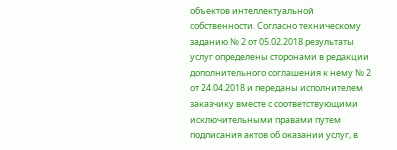объектов интеллектуальной собственности. Согласно техническому заданию № 2 от 05.02.2018 результаты услуг определены сторонами в редакции дополнительного соглашения к нему № 2 от 24.04.2018 и переданы исполнителем заказчику вместе с соответствующими исключительными правами путем подписания актов об оказании услуг, в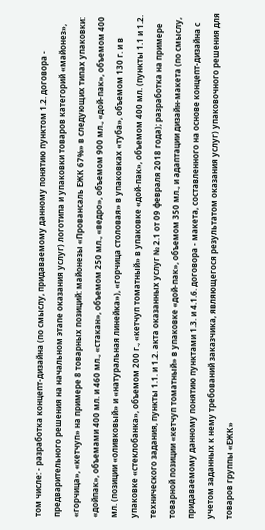том числе: - разработка концепт-дизайна (по смыслу, придаваемому данному понятию пунктом 1.2. договора - предварительного решения на начальном этапе оказания услуг) логотипа и упаковки товаров категорий «майонез», «горчица», «кетчуп» на примере 8 товарных позиций: майонезы «Провансаль ЕЖК 67%» в следующих типах упаковки: «дойпак», объемами 400 мл. и 460 мл., «стакан», объемом 250 мл., «ведро», объемом 900 мл., «дой-пак», объемом 400 мл. (позиции «оливковый» и «натуральная линейка»), «горчица столовая» в упаковках «туба», объемом 130 г. и в упаковке «стеклобанка», объемом 200 г., «кетчуп томатный» в упаковке «дой-пак», объемом 400 мл. (пункты 1.1 и 1.2. технического задания, пункты 1.1. и 1.2. акта оказанных услуг № 2.1 от 09 февраля 2018 года); разработка на примере товарной позиции «кетчуп томатный» в упаковке «дой-пак», объемом 350 мл., и адаптации дизайн-макета (по смыслу, придаваемому данному понятию пунктами 1.3. и 4.1.6. договора - макета, составленного на основе концепт-дизайна с учетом заданных к нему требований заказчика, являющегося результатом оказания услуг) упаковочного решения для товаров группы «ЕЖК»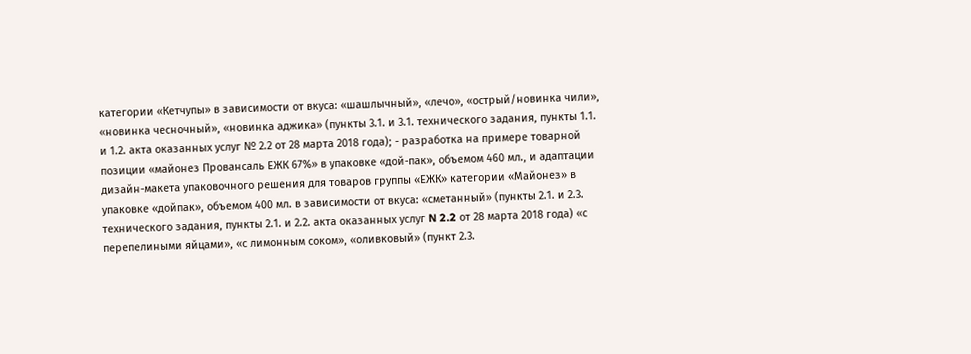категории «Кетчупы» в зависимости от вкуса: «шашлычный», «лечо», «острый/новинка чили», «новинка чесночный», «новинка аджика» (пункты 3.1. и 3.1. технического задания, пункты 1.1. и 1.2. акта оказанных услуг № 2.2 от 28 марта 2018 года); - разработка на примере товарной позиции «майонез Провансаль ЕЖК 67%» в упаковке «дой-пак», объемом 460 мл., и адаптации дизайн-макета упаковочного решения для товаров группы «ЕЖК» категории «Майонез» в упаковке «дойпак», объемом 400 мл. в зависимости от вкуса: «сметанный» (пункты 2.1. и 2.3. технического задания, пункты 2.1. и 2.2. акта оказанных услуг N 2.2 от 28 марта 2018 года) «с перепелиными яйцами», «с лимонным соком», «оливковый» (пункт 2.3.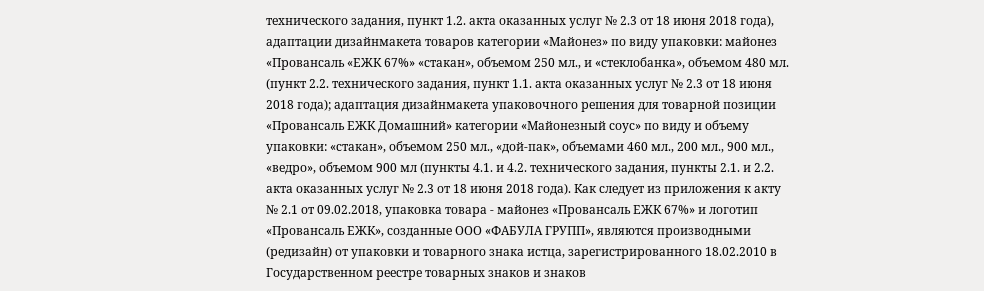технического задания, пункт 1.2. акта оказанных услуг № 2.3 от 18 июня 2018 года), адаптации дизайнмакета товаров категории «Майонез» по виду упаковки: майонез «Провансаль «ЕЖК 67%» «стакан», объемом 250 мл., и «стеклобанка», объемом 480 мл. (пункт 2.2. технического задания, пункт 1.1. акта оказанных услуг № 2.3 от 18 июня 2018 года); адаптация дизайнмакета упаковочного решения для товарной позиции «Провансаль ЕЖК Домашний» категории «Майонезный соус» по виду и объему упаковки: «стакан», объемом 250 мл., «дой-пак», объемами 460 мл., 200 мл., 900 мл., «ведро», объемом 900 мл (пункты 4.1. и 4.2. технического задания, пункты 2.1. и 2.2. акта оказанных услуг № 2.3 от 18 июня 2018 года). Как следует из приложения к акту № 2.1 от 09.02.2018, упаковка товара - майонез «Провансаль ЕЖК 67%» и логотип «Провансаль ЕЖК», созданные ООО «ФАБУЛА ГРУПП», являются производными (редизайн) от упаковки и товарного знака истца, зарегистрированного 18.02.2010 в Государственном реестре товарных знаков и знаков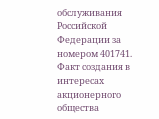обслуживания Российской Федерации за номером 401741. Факт создания в интересах акционерного общества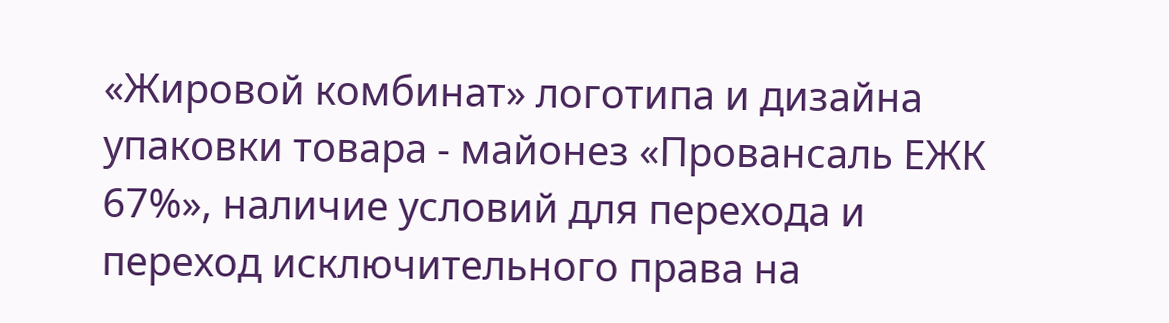«Жировой комбинат» логотипа и дизайна упаковки товара - майонез «Провансаль ЕЖК 67%», наличие условий для перехода и переход исключительного права на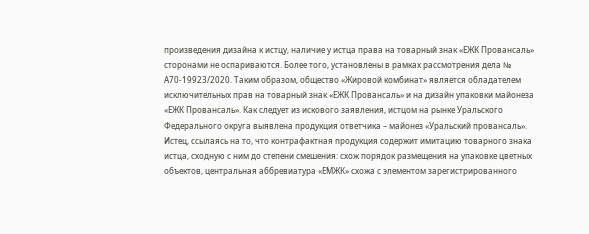произведения дизайна к истцу, наличие у истца права на товарный знак «ЕЖК Провансаль» сторонами не оспариваются. Более того, установлены в рамках рассмотрения дела № А70-19923/2020. Таким образом, общество «Жировой комбинат» является обладателем исключительных прав на товарный знак «ЕЖК Провансаль» и на дизайн упаковки майонеза «ЕЖК Провансаль». Как следует из искового заявления, истцом на рынке Уральского Федерального округа выявлена продукция ответчика – майонез «Уральский провансаль». Истец, ссылаясь на то, что контрафактная продукция содержит имитацию товарного знака истца, сходную с ним до степени смешения: схож порядок размещения на упаковке цветных объектов, центральная аббревиатура «ЕМЖК» схожа с элементом зарегистрированного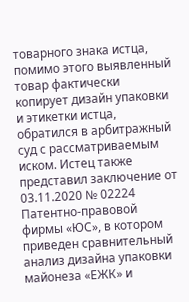товарного знака истца, помимо этого выявленный товар фактически копирует дизайн упаковки и этикетки истца, обратился в арбитражный суд с рассматриваемым иском. Истец также представил заключение от 03.11.2020 № 02224 Патентно-правовой фирмы «ЮС», в котором приведен сравнительный анализ дизайна упаковки майонеза «ЕЖК» и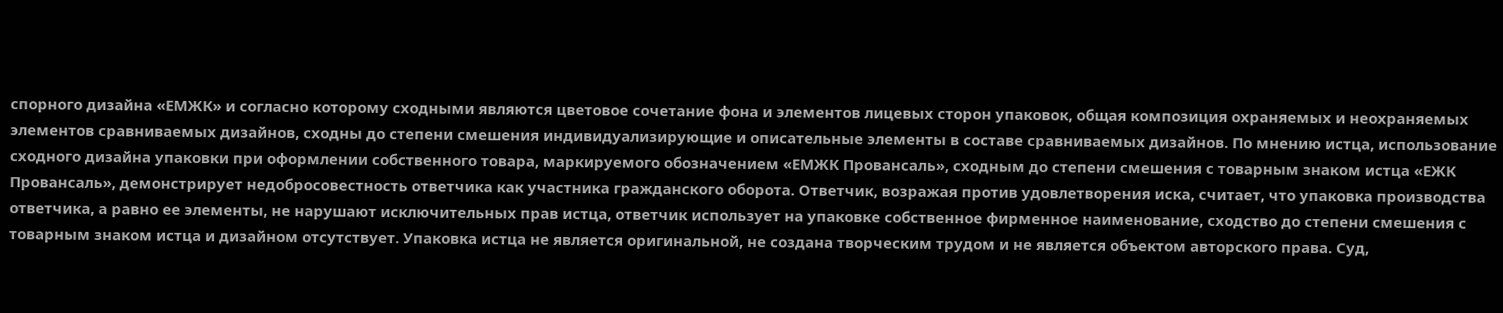спорного дизайна «ЕМЖК» и согласно которому сходными являются цветовое сочетание фона и элементов лицевых сторон упаковок, общая композиция охраняемых и неохраняемых элементов сравниваемых дизайнов, сходны до степени смешения индивидуализирующие и описательные элементы в составе сравниваемых дизайнов. По мнению истца, использование сходного дизайна упаковки при оформлении собственного товара, маркируемого обозначением «ЕМЖК Провансаль», сходным до степени смешения с товарным знаком истца «ЕЖК Провансаль», демонстрирует недобросовестность ответчика как участника гражданского оборота. Ответчик, возражая против удовлетворения иска, считает, что упаковка производства ответчика, а равно ее элементы, не нарушают исключительных прав истца, ответчик использует на упаковке собственное фирменное наименование, сходство до степени смешения с товарным знаком истца и дизайном отсутствует. Упаковка истца не является оригинальной, не создана творческим трудом и не является объектом авторского права. Суд,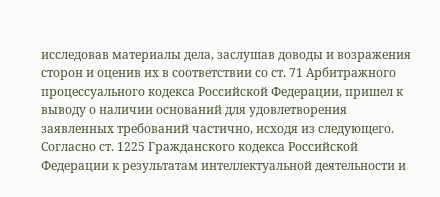исследовав материалы дела, заслушав доводы и возражения сторон и оценив их в соответствии со ст. 71 Арбитражного процессуального кодекса Российской Федерации, пришел к выводу о наличии оснований для удовлетворения заявленных требований частично, исходя из следующего. Согласно ст. 1225 Гражданского кодекса Российской Федерации к результатам интеллектуальной деятельности и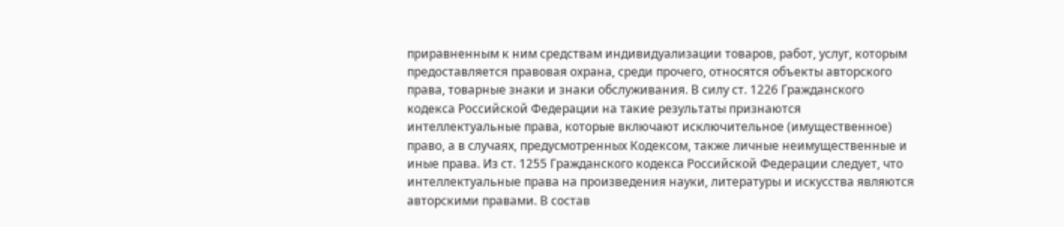приравненным к ним средствам индивидуализации товаров, работ, услуг, которым предоставляется правовая охрана, среди прочего, относятся объекты авторского права, товарные знаки и знаки обслуживания. В силу ст. 1226 Гражданского кодекса Российской Федерации на такие результаты признаются интеллектуальные права, которые включают исключительное (имущественное) право, а в случаях, предусмотренных Кодексом, также личные неимущественные и иные права. Из ст. 1255 Гражданского кодекса Российской Федерации следует, что интеллектуальные права на произведения науки, литературы и искусства являются авторскими правами. В состав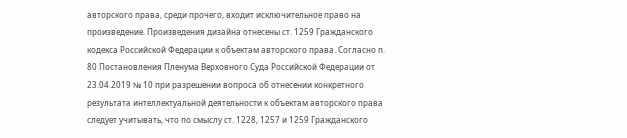авторского права, среди прочего, входит исключительное право на произведение. Произведения дизайна отнесены ст. 1259 Гражданского кодекса Российской Федерации к объектам авторского права. Согласно п. 80 Постановления Пленума Верховного Суда Российской Федерации от 23.04.2019 № 10 при разрешении вопроса об отнесении конкретного результата интеллектуальной деятельности к объектам авторского права следует учитывать, что по смыслу ст. 1228, 1257 и 1259 Гражданского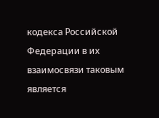кодекса Российской Федерации в их взаимосвязи таковым является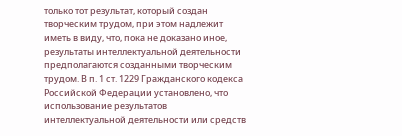только тот результат, который создан творческим трудом, при этом надлежит иметь в виду, что, пока не доказано иное, результаты интеллектуальной деятельности предполагаются созданными творческим трудом. В п. 1 ст. 1229 Гражданского кодекса Российской Федерации установлено, что использование результатов интеллектуальной деятельности или средств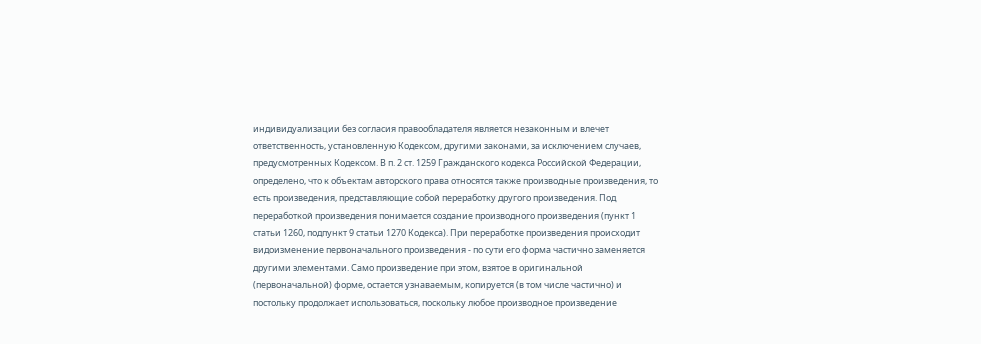индивидуализации без согласия правообладателя является незаконным и влечет ответственность, установленную Кодексом, другими законами, за исключением случаев, предусмотренных Кодексом. В п. 2 ст. 1259 Гражданского кодекса Российской Федерации, определено, что к объектам авторского права относятся также производные произведения, то есть произведения, представляющие собой переработку другого произведения. Под переработкой произведения понимается создание производного произведения (пункт 1 статьи 1260, подпункт 9 статьи 1270 Кодекса). При переработке произведения происходит видоизменение первоначального произведения - по сути его форма частично заменяется другими элементами. Само произведение при этом, взятое в оригинальной (первоначальной) форме, остается узнаваемым, копируется (в том числе частично) и постольку продолжает использоваться, поскольку любое производное произведение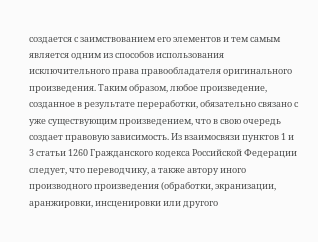создается с заимствованием его элементов и тем самым является одним из способов использования исключительного права правообладателя оригинального произведения. Таким образом, любое произведение, созданное в результате переработки, обязательно связано с уже существующим произведением, что в свою очередь создает правовую зависимость. Из взаимосвязи пунктов 1 и 3 статьи 1260 Гражданского кодекса Российской Федерации следует, что переводчику, а также автору иного производного произведения (обработки, экранизации, аранжировки, инсценировки или другого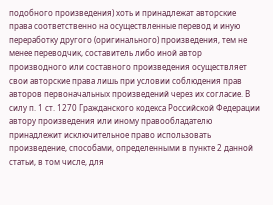подобного произведения) хоть и принадлежат авторские права соответственно на осуществленные перевод и иную переработку другого (оригинального) произведения, тем не менее переводчик, составитель либо иной автор производного или составного произведения осуществляет свои авторские права лишь при условии соблюдения прав авторов первоначальных произведений через их согласие. В силу п. 1 ст. 1270 Гражданского кодекса Российской Федерации автору произведения или иному правообладателю принадлежит исключительное право использовать произведение, способами, определенными в пункте 2 данной статьи, в том числе, для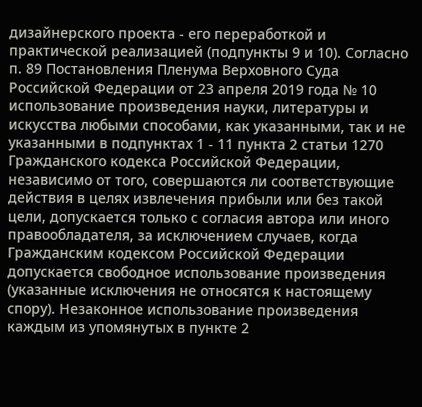дизайнерского проекта - его переработкой и практической реализацией (подпункты 9 и 10). Согласно п. 89 Постановления Пленума Верховного Суда Российской Федерации от 23 апреля 2019 года № 10 использование произведения науки, литературы и искусства любыми способами, как указанными, так и не указанными в подпунктах 1 - 11 пункта 2 статьи 1270 Гражданского кодекса Российской Федерации, независимо от того, совершаются ли соответствующие действия в целях извлечения прибыли или без такой цели, допускается только с согласия автора или иного правообладателя, за исключением случаев, когда Гражданским кодексом Российской Федерации допускается свободное использование произведения (указанные исключения не относятся к настоящему спору). Незаконное использование произведения каждым из упомянутых в пункте 2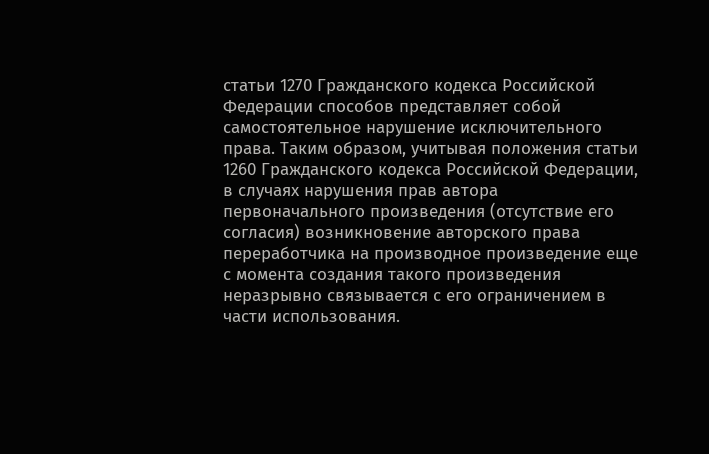статьи 1270 Гражданского кодекса Российской Федерации способов представляет собой самостоятельное нарушение исключительного права. Таким образом, учитывая положения статьи 1260 Гражданского кодекса Российской Федерации, в случаях нарушения прав автора первоначального произведения (отсутствие его согласия) возникновение авторского права переработчика на производное произведение еще с момента создания такого произведения неразрывно связывается с его ограничением в части использования.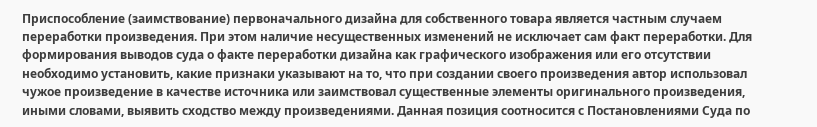Приспособление (заимствование) первоначального дизайна для собственного товара является частным случаем переработки произведения. При этом наличие несущественных изменений не исключает сам факт переработки. Для формирования выводов суда о факте переработки дизайна как графического изображения или его отсутствии необходимо установить, какие признаки указывают на то, что при создании своего произведения автор использовал чужое произведение в качестве источника или заимствовал существенные элементы оригинального произведения, иными словами, выявить сходство между произведениями. Данная позиция соотносится с Постановлениями Суда по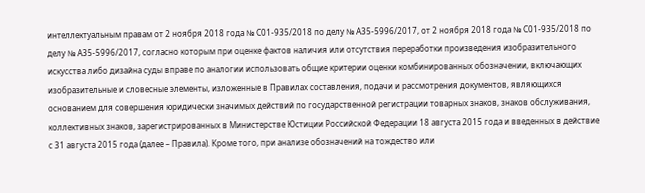интеллектуальным правам от 2 ноября 2018 года № С01-935/2018 по делу № А35-5996/2017, от 2 ноября 2018 года № С01-935/2018 по делу № А35-5996/2017, согласно которым при оценке фактов наличия или отсутствия переработки произведения изобразительного искусства либо дизайна суды вправе по аналогии использовать общие критерии оценки комбинированных обозначении, включающих изобразительные и словесные элементы, изложенные в Правилах составления, подачи и рассмотрения документов, являющихся основанием для совершения юридически значимых действий по государственной регистрации товарных знаков, знаков обслуживания, коллективных знаков, зарегистрированных в Министерстве Юстиции Российской Федерации 18 августа 2015 года и введенных в действие с 31 августа 2015 года (далее – Правила). Кроме того, при анализе обозначений на тождество или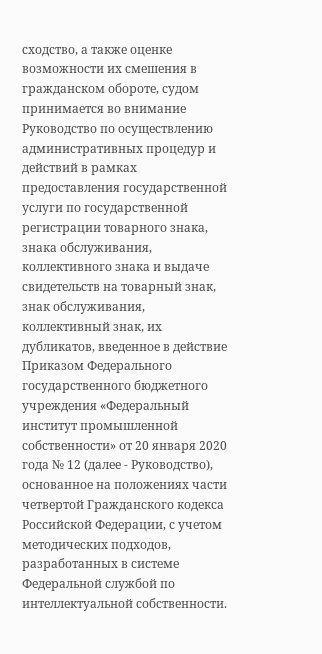сходство, а также оценке возможности их смешения в гражданском обороте, судом принимается во внимание Руководство по осуществлению административных процедур и действий в рамках предоставления государственной услуги по государственной регистрации товарного знака, знака обслуживания, коллективного знака и выдаче свидетельств на товарный знак, знак обслуживания, коллективный знак, их дубликатов, введенное в действие Приказом Федерального государственного бюджетного учреждения «Федеральный институт промышленной собственности» от 20 января 2020 года № 12 (далее - Руководство), основанное на положениях части четвертой Гражданского кодекса Российской Федерации, с учетом методических подходов, разработанных в системе Федеральной службой по интеллектуальной собственности.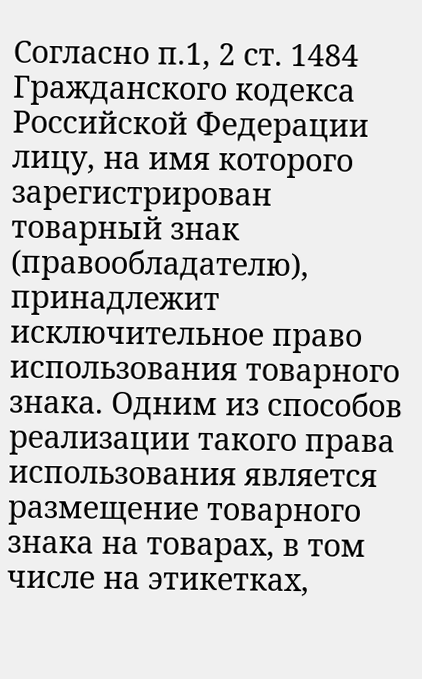Согласно п.1, 2 ст. 1484 Гражданского кодекса Российской Федерации лицу, на имя которого зарегистрирован товарный знак (правообладателю), принадлежит исключительное право использования товарного знака. Одним из способов реализации такого права использования является размещение товарного знака на товарах, в том числе на этикетках,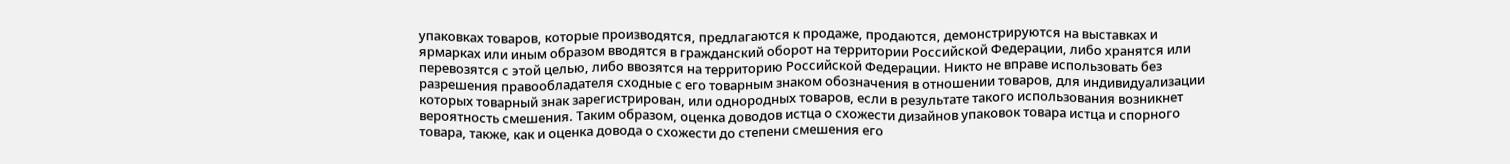упаковках товаров, которые производятся, предлагаются к продаже, продаются, демонстрируются на выставках и ярмарках или иным образом вводятся в гражданский оборот на территории Российской Федерации, либо хранятся или перевозятся с этой целью, либо ввозятся на территорию Российской Федерации. Никто не вправе использовать без разрешения правообладателя сходные с его товарным знаком обозначения в отношении товаров, для индивидуализации которых товарный знак зарегистрирован, или однородных товаров, если в результате такого использования возникнет вероятность смешения. Таким образом, оценка доводов истца о схожести дизайнов упаковок товара истца и спорного товара, также, как и оценка довода о схожести до степени смешения его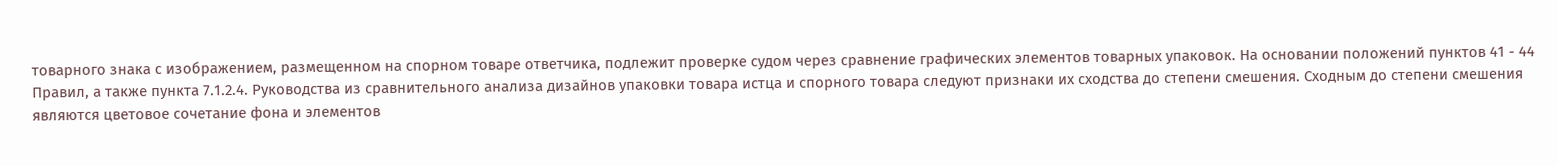товарного знака с изображением, размещенном на спорном товаре ответчика, подлежит проверке судом через сравнение графических элементов товарных упаковок. На основании положений пунктов 41 - 44 Правил, а также пункта 7.1.2.4. Руководства из сравнительного анализа дизайнов упаковки товара истца и спорного товара следуют признаки их сходства до степени смешения. Сходным до степени смешения являются цветовое сочетание фона и элементов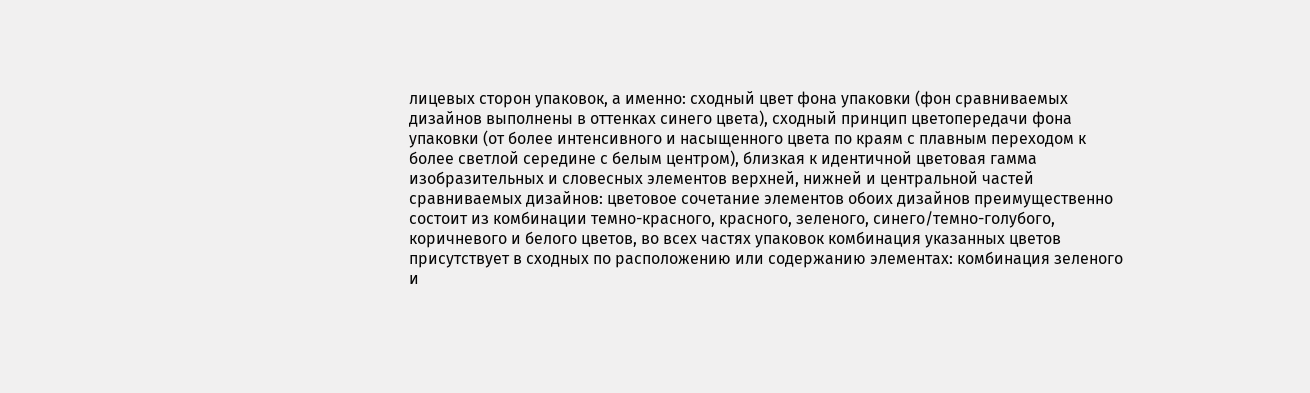лицевых сторон упаковок, а именно: сходный цвет фона упаковки (фон сравниваемых дизайнов выполнены в оттенках синего цвета), сходный принцип цветопередачи фона упаковки (от более интенсивного и насыщенного цвета по краям с плавным переходом к более светлой середине с белым центром), близкая к идентичной цветовая гамма изобразительных и словесных элементов верхней, нижней и центральной частей сравниваемых дизайнов: цветовое сочетание элементов обоих дизайнов преимущественно состоит из комбинации темно-красного, красного, зеленого, синего/темно-голубого, коричневого и белого цветов, во всех частях упаковок комбинация указанных цветов присутствует в сходных по расположению или содержанию элементах: комбинация зеленого и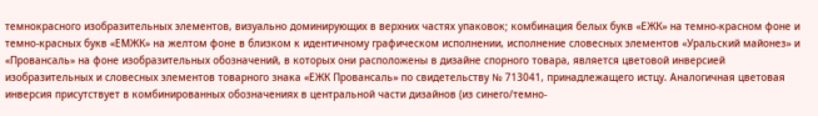темнокрасного изобразительных элементов, визуально доминирующих в верхних частях упаковок; комбинация белых букв «ЕЖК» на темно-красном фоне и темно-красных букв «ЕМЖК» на желтом фоне в близком к идентичному графическом исполнении, исполнение словесных элементов «Уральский майонез» и «Провансаль» на фоне изобразительных обозначений, в которых они расположены в дизайне спорного товара, является цветовой инверсией изобразительных и словесных элементов товарного знака «ЕЖК Провансаль» по свидетельству № 713041, принадлежащего истцу. Аналогичная цветовая инверсия присутствует в комбинированных обозначениях в центральной части дизайнов (из синего/темно-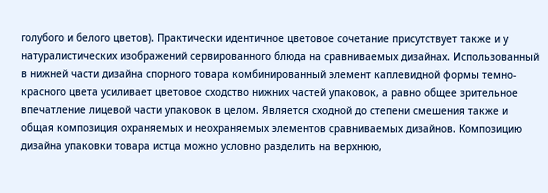голубого и белого цветов). Практически идентичное цветовое сочетание присутствует также и у натуралистических изображений сервированного блюда на сравниваемых дизайнах. Использованный в нижней части дизайна спорного товара комбинированный элемент каплевидной формы темно-красного цвета усиливает цветовое сходство нижних частей упаковок, а равно общее зрительное впечатление лицевой части упаковок в целом. Является сходной до степени смешения также и общая композиция охраняемых и неохраняемых элементов сравниваемых дизайнов. Композицию дизайна упаковки товара истца можно условно разделить на верхнюю,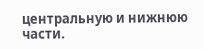центральную и нижнюю части.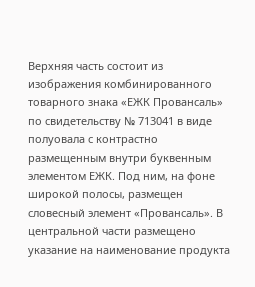Верхняя часть состоит из изображения комбинированного товарного знака «ЕЖК Провансаль» по свидетельству № 713041 в виде полуовала с контрастно размещенным внутри буквенным элементом ЕЖК. Под ним, на фоне широкой полосы, размещен словесный элемент «Провансаль». В центральной части размещено указание на наименование продукта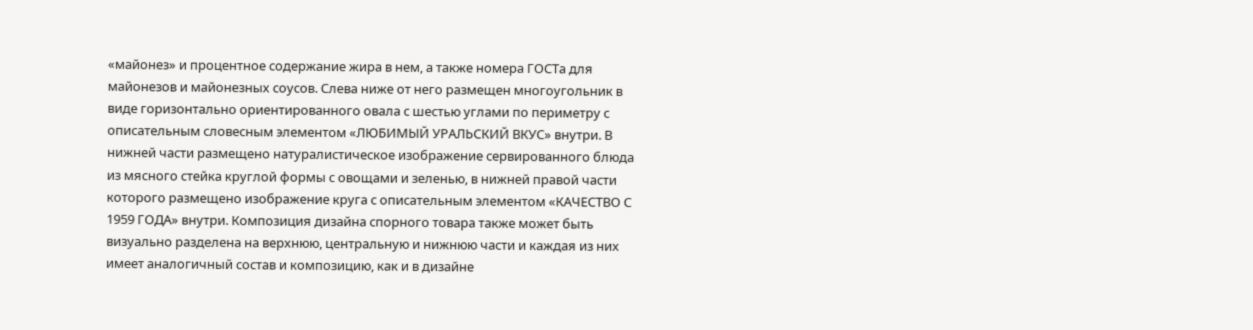«майонез» и процентное содержание жира в нем, а также номера ГОСТа для майонезов и майонезных соусов. Слева ниже от него размещен многоугольник в виде горизонтально ориентированного овала с шестью углами по периметру с описательным словесным элементом «ЛЮБИМЫЙ УРАЛЬСКИЙ ВКУС» внутри. В нижней части размещено натуралистическое изображение сервированного блюда из мясного стейка круглой формы с овощами и зеленью, в нижней правой части которого размещено изображение круга с описательным элементом «КАЧЕСТВО С 1959 ГОДА» внутри. Композиция дизайна спорного товара также может быть визуально разделена на верхнюю, центральную и нижнюю части и каждая из них имеет аналогичный состав и композицию, как и в дизайне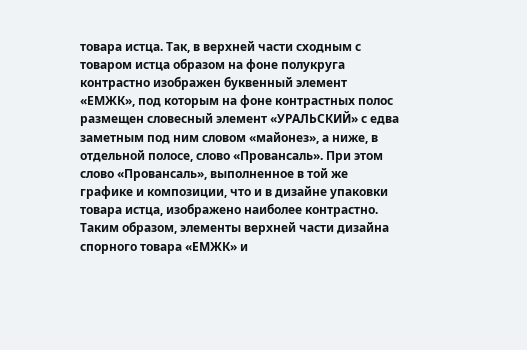товара истца. Так, в верхней части сходным с товаром истца образом на фоне полукруга контрастно изображен буквенный элемент «ЕМЖК», под которым на фоне контрастных полос размещен словесный элемент «УРАЛЬСКИЙ» с едва заметным под ним словом «майонез», а ниже, в отдельной полосе, слово «Провансаль». При этом слово «Провансаль», выполненное в той же графике и композиции, что и в дизайне упаковки товара истца, изображено наиболее контрастно. Таким образом, элементы верхней части дизайна спорного товара «ЕМЖК» и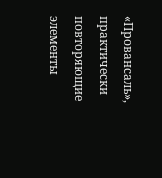«Провансаль», практически повторяющие элементы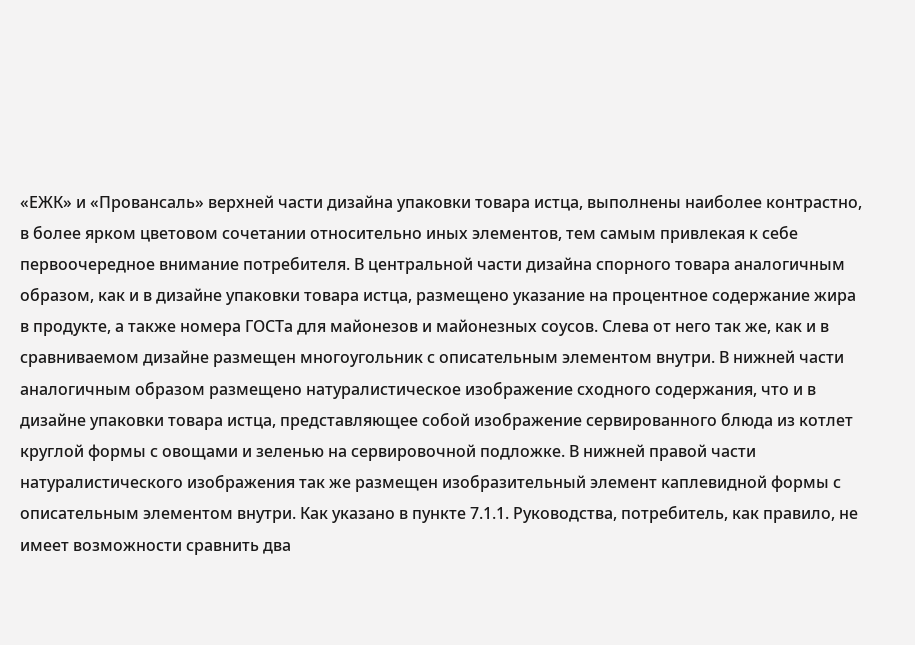«ЕЖК» и «Провансаль» верхней части дизайна упаковки товара истца, выполнены наиболее контрастно, в более ярком цветовом сочетании относительно иных элементов, тем самым привлекая к себе первоочередное внимание потребителя. В центральной части дизайна спорного товара аналогичным образом, как и в дизайне упаковки товара истца, размещено указание на процентное содержание жира в продукте, а также номера ГОСТа для майонезов и майонезных соусов. Слева от него так же, как и в сравниваемом дизайне размещен многоугольник с описательным элементом внутри. В нижней части аналогичным образом размещено натуралистическое изображение сходного содержания, что и в дизайне упаковки товара истца, представляющее собой изображение сервированного блюда из котлет круглой формы с овощами и зеленью на сервировочной подложке. В нижней правой части натуралистического изображения так же размещен изобразительный элемент каплевидной формы с описательным элементом внутри. Как указано в пункте 7.1.1. Руководства, потребитель, как правило, не имеет возможности сравнить два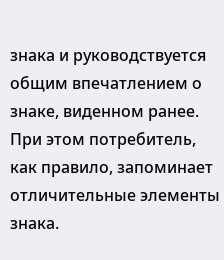знака и руководствуется общим впечатлением о знаке, виденном ранее. При этом потребитель, как правило, запоминает отличительные элементы знака.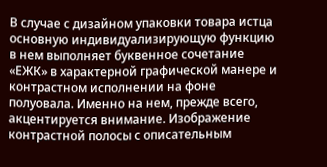В случае с дизайном упаковки товара истца основную индивидуализирующую функцию в нем выполняет буквенное сочетание «ЕЖК» в характерной графической манере и контрастном исполнении на фоне полуовала. Именно на нем, прежде всего, акцентируется внимание. Изображение контрастной полосы с описательным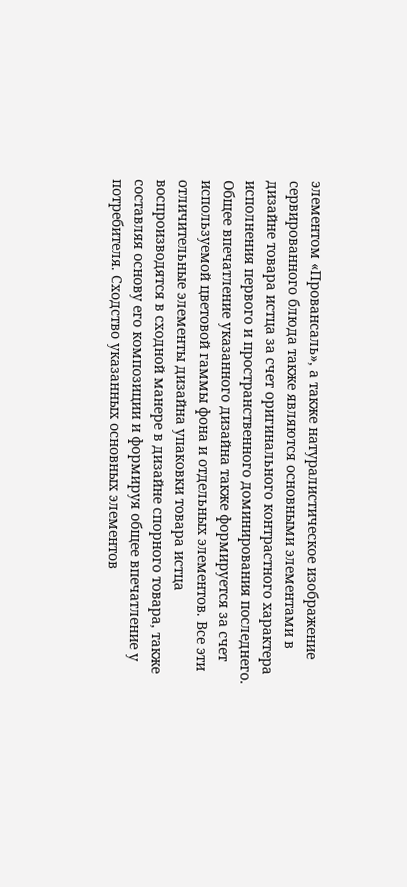элементом «Провансаль», а также натуралистическое изображение сервированного блюда также являются основными элементами в дизайне товара истца за счет оригинального контрастного характера исполнения первого и пространственного доминирования последнего. Общее впечатление указанного дизайна также формируется за счет используемой цветовой гаммы фона и отдельных элементов. Все эти отличительные элементы дизайна упаковки товара истца воспроизводятся в сходной манере в дизайне спорного товара, также составляя основу его композиции и формируя общее впечатление у потребителя. Сходство указанных основных элементов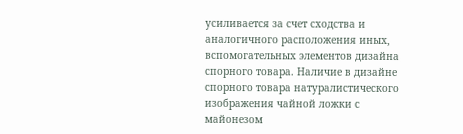усиливается за счет сходства и аналогичного расположения иных, вспомогательных элементов дизайна спорного товара. Наличие в дизайне спорного товара натуралистического изображения чайной ложки с майонезом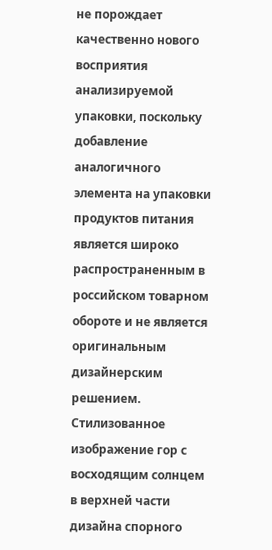не порождает качественно нового восприятия анализируемой упаковки, поскольку добавление аналогичного элемента на упаковки продуктов питания является широко распространенным в российском товарном обороте и не является оригинальным дизайнерским решением. Стилизованное изображение гор с восходящим солнцем в верхней части дизайна спорного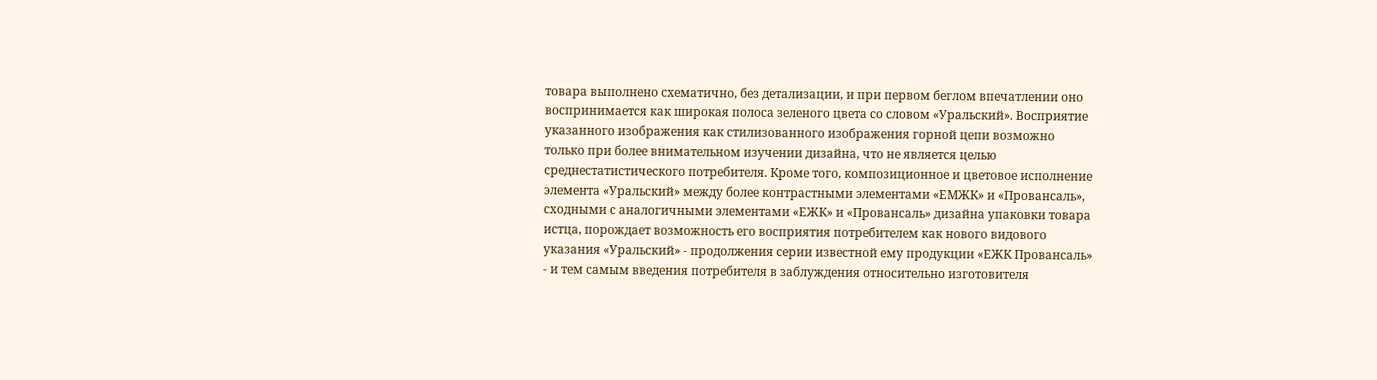товара выполнено схематично, без детализации, и при первом беглом впечатлении оно воспринимается как широкая полоса зеленого цвета со словом «Уральский». Восприятие указанного изображения как стилизованного изображения горной цепи возможно только при более внимательном изучении дизайна, что не является целью среднестатистического потребителя. Кроме того, композиционное и цветовое исполнение элемента «Уральский» между более контрастными элементами «ЕМЖК» и «Провансаль», сходными с аналогичными элементами «ЕЖК» и «Провансаль» дизайна упаковки товара истца, порождает возможность его восприятия потребителем как нового видового указания «Уральский» - продолжения серии известной ему продукции «ЕЖК Провансаль» - и тем самым введения потребителя в заблуждения относительно изготовителя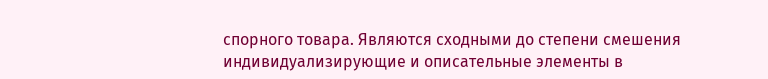спорного товара. Являются сходными до степени смешения индивидуализирующие и описательные элементы в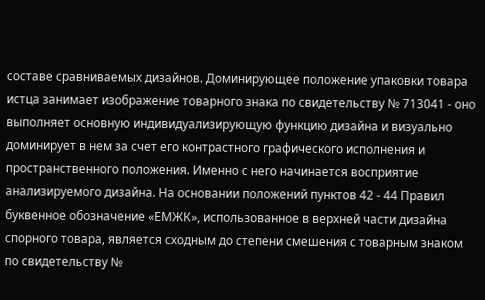составе сравниваемых дизайнов. Доминирующее положение упаковки товара истца занимает изображение товарного знака по свидетельству № 713041 - оно выполняет основную индивидуализирующую функцию дизайна и визуально доминирует в нем за счет его контрастного графического исполнения и пространственного положения. Именно с него начинается восприятие анализируемого дизайна. На основании положений пунктов 42 - 44 Правил буквенное обозначение «ЕМЖК», использованное в верхней части дизайна спорного товара, является сходным до степени смешения с товарным знаком по свидетельству №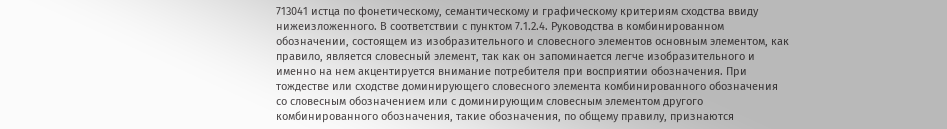713041 истца по фонетическому, семантическому и графическому критериям сходства ввиду нижеизложенного. В соответствии с пунктом 7.1.2.4. Руководства в комбинированном обозначении, состоящем из изобразительного и словесного элементов основным элементом, как правило, является словесный элемент, так как он запоминается легче изобразительного и именно на нем акцентируется внимание потребителя при восприятии обозначения. При тождестве или сходстве доминирующего словесного элемента комбинированного обозначения со словесным обозначением или с доминирующим словесным элементом другого комбинированного обозначения, такие обозначения, по общему правилу, признаются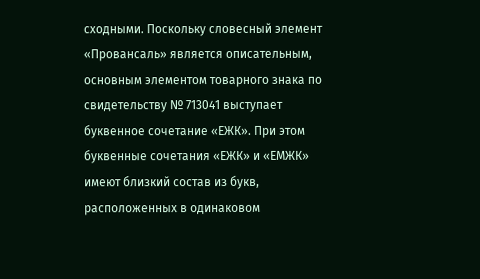сходными. Поскольку словесный элемент «Провансаль» является описательным, основным элементом товарного знака по свидетельству № 713041 выступает буквенное сочетание «ЕЖК». При этом буквенные сочетания «ЕЖК» и «ЕМЖК» имеют близкий состав из букв, расположенных в одинаковом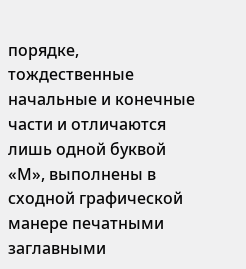порядке, тождественные начальные и конечные части и отличаются лишь одной буквой «М», выполнены в сходной графической манере печатными заглавными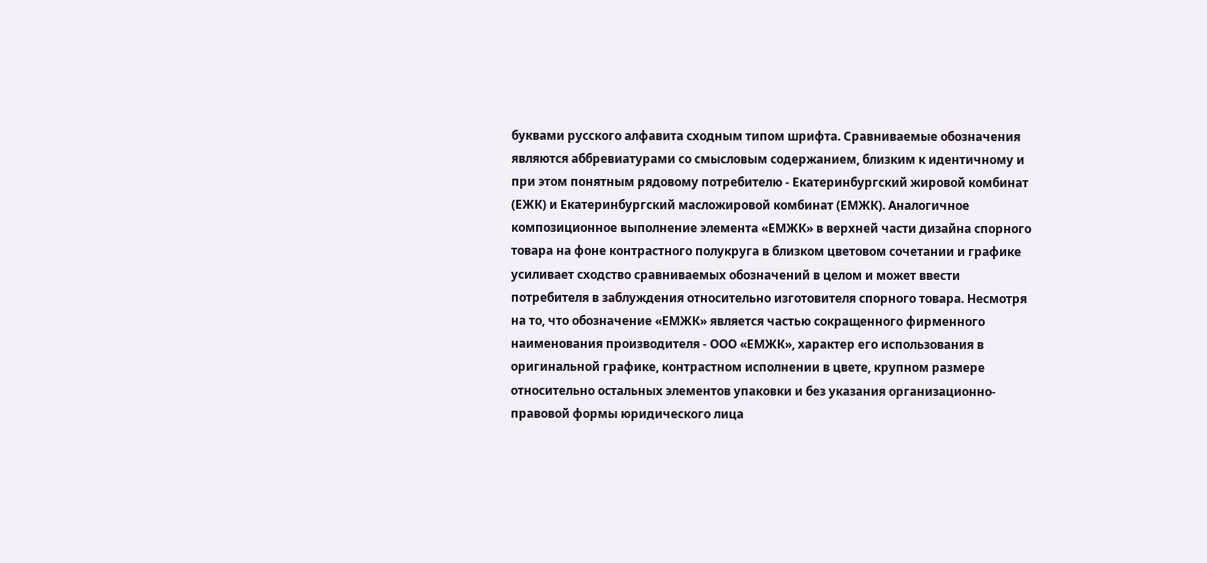буквами русского алфавита сходным типом шрифта. Сравниваемые обозначения являются аббревиатурами со смысловым содержанием, близким к идентичному и при этом понятным рядовому потребителю - Екатеринбургский жировой комбинат (ЕЖК) и Екатеринбургский масложировой комбинат (ЕМЖК). Аналогичное композиционное выполнение элемента «ЕМЖК» в верхней части дизайна спорного товара на фоне контрастного полукруга в близком цветовом сочетании и графике усиливает сходство сравниваемых обозначений в целом и может ввести потребителя в заблуждения относительно изготовителя спорного товара. Несмотря на то, что обозначение «ЕМЖК» является частью сокращенного фирменного наименования производителя - ООО «ЕМЖК», характер его использования в оригинальной графике, контрастном исполнении в цвете, крупном размере относительно остальных элементов упаковки и без указания организационно-правовой формы юридического лица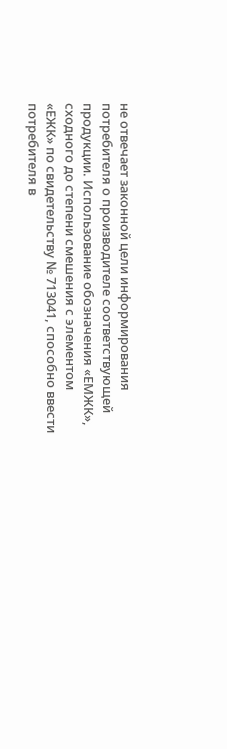не отвечает законной цели информирования потребителя о производителе соответствующей продукции. Использование обозначения «ЕМЖК», сходного до степени смешения с элементом «ЕЖК» по свидетельству № 713041, способно ввести потребителя в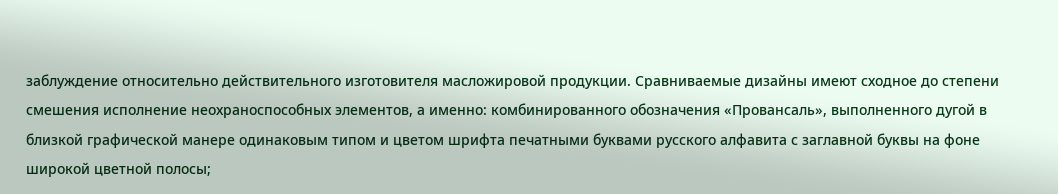заблуждение относительно действительного изготовителя масложировой продукции. Сравниваемые дизайны имеют сходное до степени смешения исполнение неохраноспособных элементов, а именно: комбинированного обозначения «Провансаль», выполненного дугой в близкой графической манере одинаковым типом и цветом шрифта печатными буквами русского алфавита с заглавной буквы на фоне широкой цветной полосы;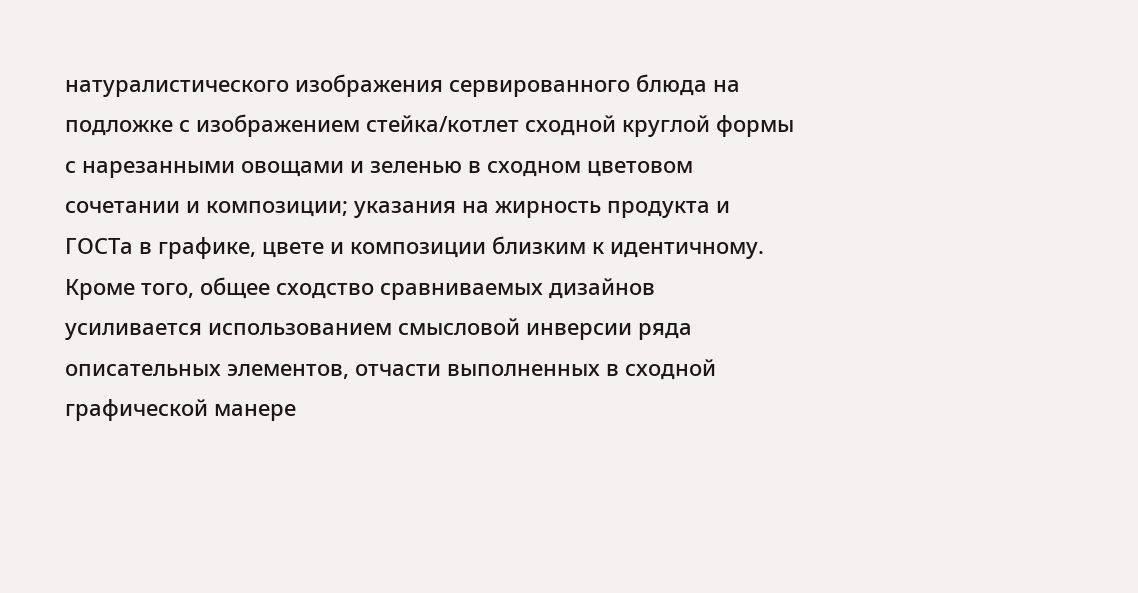натуралистического изображения сервированного блюда на подложке с изображением стейка/котлет сходной круглой формы с нарезанными овощами и зеленью в сходном цветовом сочетании и композиции; указания на жирность продукта и ГОСТа в графике, цвете и композиции близким к идентичному. Кроме того, общее сходство сравниваемых дизайнов усиливается использованием смысловой инверсии ряда описательных элементов, отчасти выполненных в сходной графической манере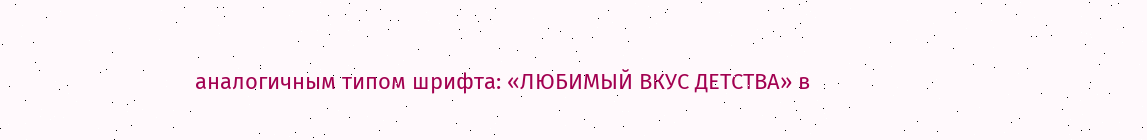аналогичным типом шрифта: «ЛЮБИМЫЙ ВКУС ДЕТСТВА» в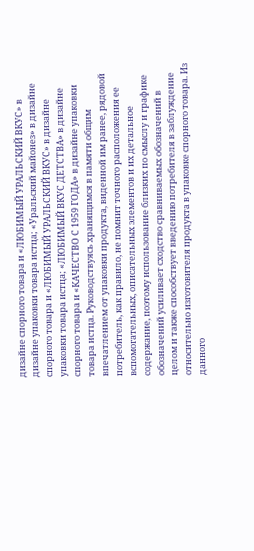дизайне спорного товара и «ЛЮБИМЫЙ УРАЛЬСКИЙ ВКУС» в дизайне упаковки товара истца; «Уральский майонез» в дизайне спорного товара и «ЛЮБИМЫЙ УРАЛЬСКИЙ ВКУС» в дизайне упаковки товара истца; «ЛЮБИМЫЙ ВКУС ДЕТСТВА» в дизайне спорного товара и «КАЧЕСТВО С 1959 ГОДА» в дизайне упаковки товара истца. Руководствуясь хранящимся в памяти общим впечатлением от упаковки продукта, виденной им ранее, рядовой потребитель, как правило, не помнит точного расположения ее вспомогательных, описательных элементов и их детальное содержание, поэтому использование близких по смыслу и графике обозначений усиливает сходство сравниваемых обозначений в целом и также способствует введению потребителя в заблуждение относительно изготовителя продукта в упаковке спорного товара. Из данного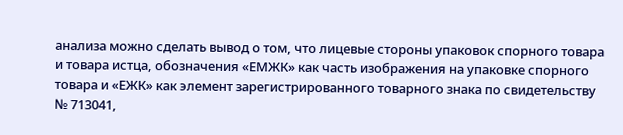анализа можно сделать вывод о том, что лицевые стороны упаковок спорного товара и товара истца, обозначения «ЕМЖК» как часть изображения на упаковке спорного товара и «ЕЖК» как элемент зарегистрированного товарного знака по свидетельству № 713041,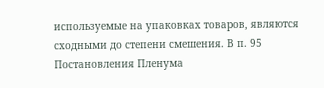используемые на упаковках товаров, являются сходными до степени смешения. В п. 95 Постановления Пленума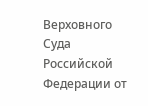Верховного Суда Российской Федерации от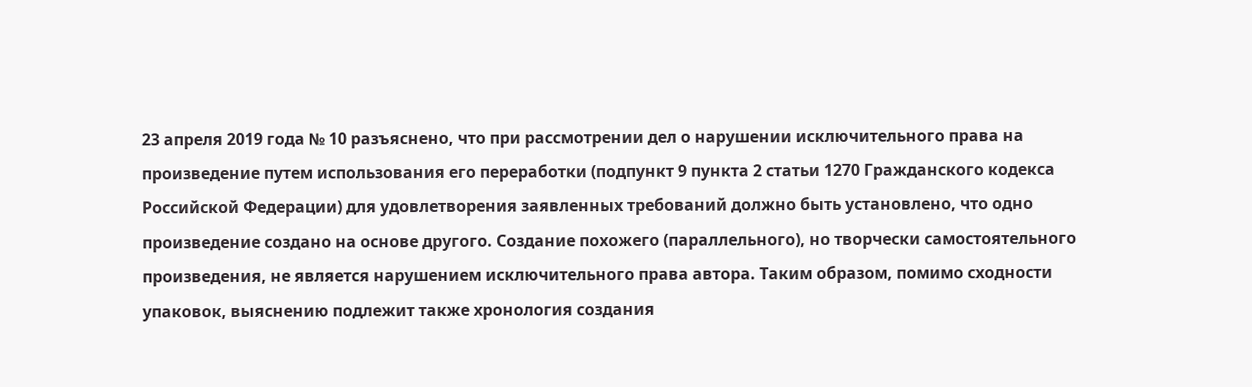23 апреля 2019 года № 10 разъяснено, что при рассмотрении дел о нарушении исключительного права на произведение путем использования его переработки (подпункт 9 пункта 2 статьи 1270 Гражданского кодекса Российской Федерации) для удовлетворения заявленных требований должно быть установлено, что одно произведение создано на основе другого. Создание похожего (параллельного), но творчески самостоятельного произведения, не является нарушением исключительного права автора. Таким образом, помимо сходности упаковок, выяснению подлежит также хронология создания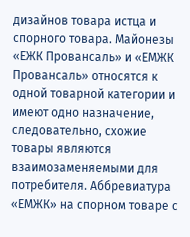дизайнов товара истца и спорного товара. Майонезы «ЕЖК Провансаль» и «ЕМЖК Провансаль» относятся к одной товарной категории и имеют одно назначение, следовательно, схожие товары являются взаимозаменяемыми для потребителя. Аббревиатура «ЕМЖК» на спорном товаре с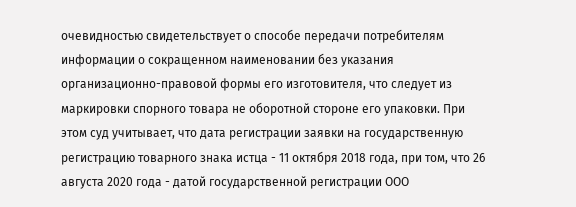очевидностью свидетельствует о способе передачи потребителям информации о сокращенном наименовании без указания организационно-правовой формы его изготовителя, что следует из маркировки спорного товара не оборотной стороне его упаковки. При этом суд учитывает, что дата регистрации заявки на государственную регистрацию товарного знака истца - 11 октября 2018 года, при том, что 26 августа 2020 года - датой государственной регистрации ООО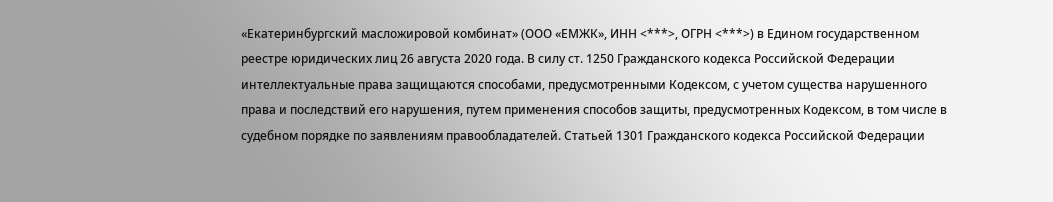«Екатеринбургский масложировой комбинат» (ООО «ЕМЖК», ИНН <***>, ОГРН <***>) в Едином государственном реестре юридических лиц 26 августа 2020 года. В силу ст. 1250 Гражданского кодекса Российской Федерации интеллектуальные права защищаются способами, предусмотренными Кодексом, с учетом существа нарушенного права и последствий его нарушения, путем применения способов защиты, предусмотренных Кодексом, в том числе в судебном порядке по заявлениям правообладателей. Статьей 1301 Гражданского кодекса Российской Федерации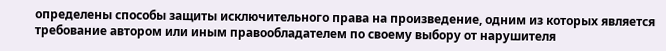определены способы защиты исключительного права на произведение, одним из которых является требование автором или иным правообладателем по своему выбору от нарушителя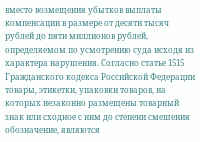вместо возмещения убытков выплаты компенсации в размере от десяти тысяч рублей до пяти миллионов рублей, определяемом по усмотрению суда исходя из характера нарушения. Согласно статье 1515 Гражданского кодекса Российской Федерации товары, этикетки, упаковки товаров, на которых незаконно размещены товарный знак или сходное с ним до степени смешения обозначение, являются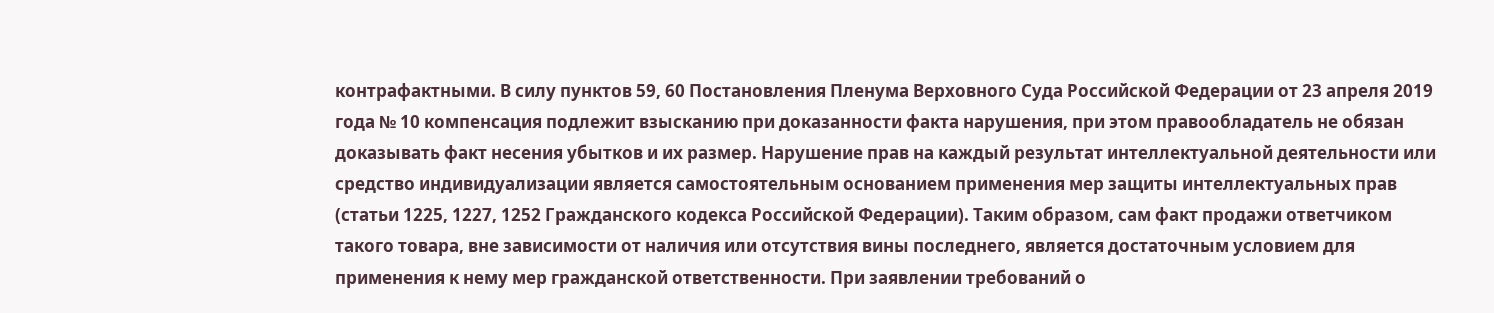контрафактными. В силу пунктов 59, 60 Постановления Пленума Верховного Суда Российской Федерации от 23 апреля 2019 года № 10 компенсация подлежит взысканию при доказанности факта нарушения, при этом правообладатель не обязан доказывать факт несения убытков и их размер. Нарушение прав на каждый результат интеллектуальной деятельности или средство индивидуализации является самостоятельным основанием применения мер защиты интеллектуальных прав (статьи 1225, 1227, 1252 Гражданского кодекса Российской Федерации). Таким образом, сам факт продажи ответчиком такого товара, вне зависимости от наличия или отсутствия вины последнего, является достаточным условием для применения к нему мер гражданской ответственности. При заявлении требований о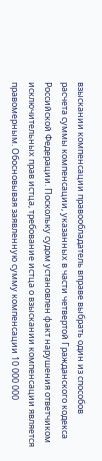взыскании компенсации правообладатель вправе выбрать один из способов расчета суммы компенсации, указанных в части четвертой Гражданского кодекса Российской Федерации. Поскольку судом установлен факт нарушения ответчиком исключительных прав истца, требование истца о взыскании компенсации является правомерным. Обосновывая заявленную сумму компенсации 10 000 000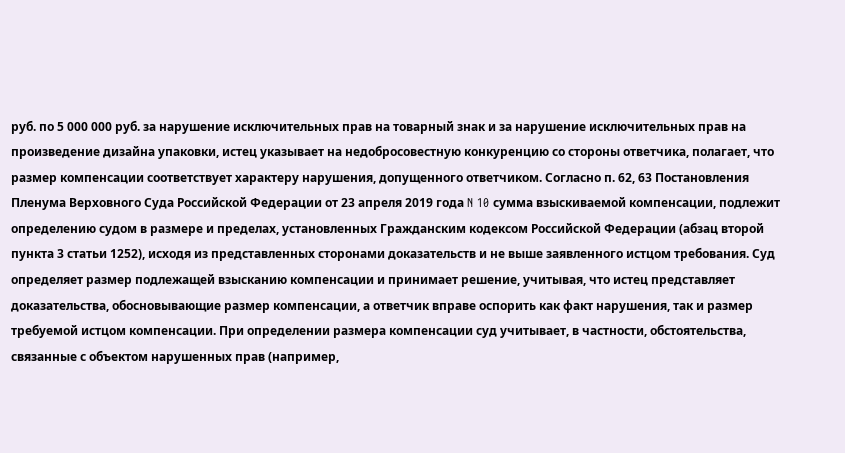руб. по 5 000 000 руб. за нарушение исключительных прав на товарный знак и за нарушение исключительных прав на произведение дизайна упаковки, истец указывает на недобросовестную конкуренцию со стороны ответчика, полагает, что размер компенсации соответствует характеру нарушения, допущенного ответчиком. Согласно п. 62, 63 Постановления Пленума Верховного Суда Российской Федерации от 23 апреля 2019 года N 10 сумма взыскиваемой компенсации, подлежит определению судом в размере и пределах, установленных Гражданским кодексом Российской Федерации (абзац второй пункта 3 статьи 1252), исходя из представленных сторонами доказательств и не выше заявленного истцом требования. Суд определяет размер подлежащей взысканию компенсации и принимает решение, учитывая, что истец представляет доказательства, обосновывающие размер компенсации, а ответчик вправе оспорить как факт нарушения, так и размер требуемой истцом компенсации. При определении размера компенсации суд учитывает, в частности, обстоятельства, связанные с объектом нарушенных прав (например,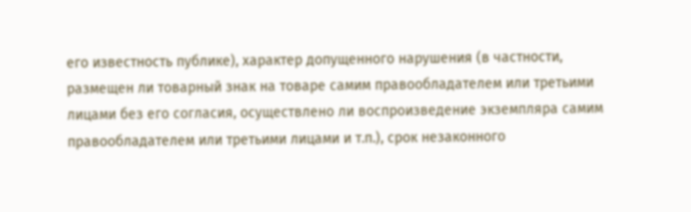его известность публике), характер допущенного нарушения (в частности, размещен ли товарный знак на товаре самим правообладателем или третьими лицами без его согласия, осуществлено ли воспроизведение экземпляра самим правообладателем или третьими лицами и т.п.), срок незаконного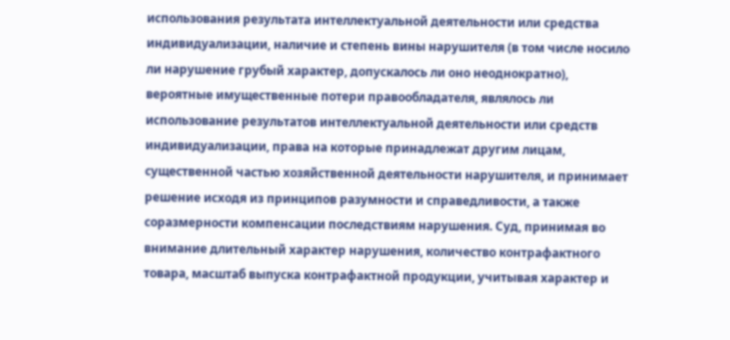использования результата интеллектуальной деятельности или средства индивидуализации, наличие и степень вины нарушителя (в том числе носило ли нарушение грубый характер, допускалось ли оно неоднократно), вероятные имущественные потери правообладателя, являлось ли использование результатов интеллектуальной деятельности или средств индивидуализации, права на которые принадлежат другим лицам, существенной частью хозяйственной деятельности нарушителя, и принимает решение исходя из принципов разумности и справедливости, а также соразмерности компенсации последствиям нарушения. Суд, принимая во внимание длительный характер нарушения, количество контрафактного товара, масштаб выпуска контрафактной продукции, учитывая характер и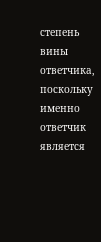степень вины ответчика, поскольку именно ответчик является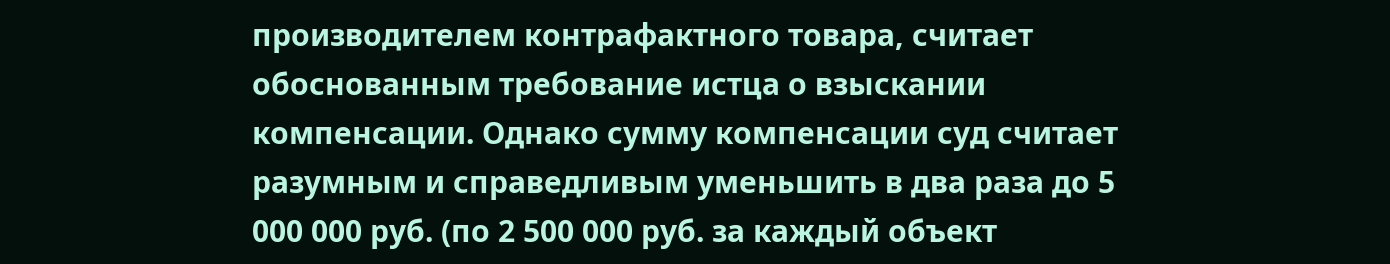производителем контрафактного товара, считает обоснованным требование истца о взыскании компенсации. Однако сумму компенсации суд считает разумным и справедливым уменьшить в два раза до 5 000 000 руб. (по 2 500 000 руб. за каждый объект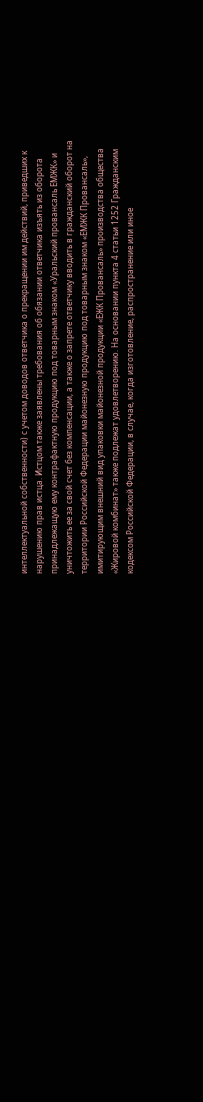интеллектуальной собственности) с учетом доводов ответчика о прекращении им действий, приведших к нарушению прав истца. Истцом также заявлены требования об обязании ответчика изъять из оборота принадлежащую ему контрафактную продукцию под товарным знаком «Уральский провансаль ЕМЖК» и уничтожить ее за свой счет без компенсации, а также о запрете ответчику вводить в гражданский оборот на территории Российской Федерации майонезную продукцию под товарным знаком «ЕМЖК Провансаль», имитирующим внешний вид упаковки майонезной продукции «ЕЖК Провансаль» производства общества «Жировой комбинат» также подлежат удовлетворению. На основании пункта 4 статьи 1252 Гражданским кодексом Российской Федерации, в случае, когда изготовление, распространение или иное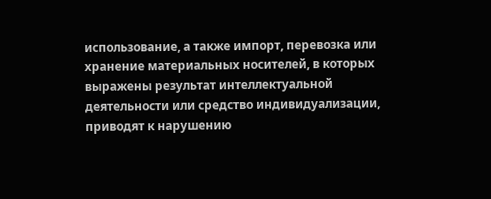использование, а также импорт, перевозка или хранение материальных носителей, в которых выражены результат интеллектуальной деятельности или средство индивидуализации, приводят к нарушению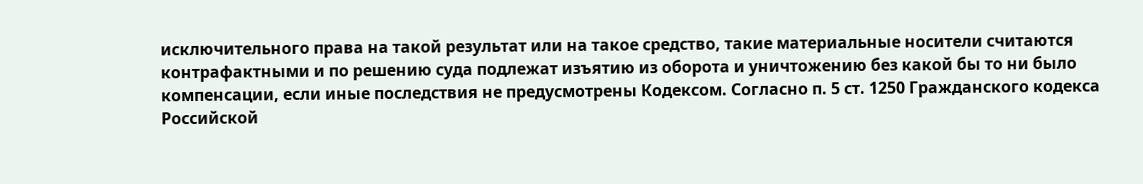исключительного права на такой результат или на такое средство, такие материальные носители считаются контрафактными и по решению суда подлежат изъятию из оборота и уничтожению без какой бы то ни было компенсации, если иные последствия не предусмотрены Кодексом. Согласно п. 5 ст. 1250 Гражданского кодекса Российской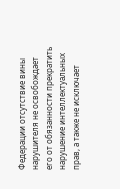Федерации отсутствие вины нарушителя не освобождает его от обязанности прекратить нарушение интеллектуальных прав, а также не исключает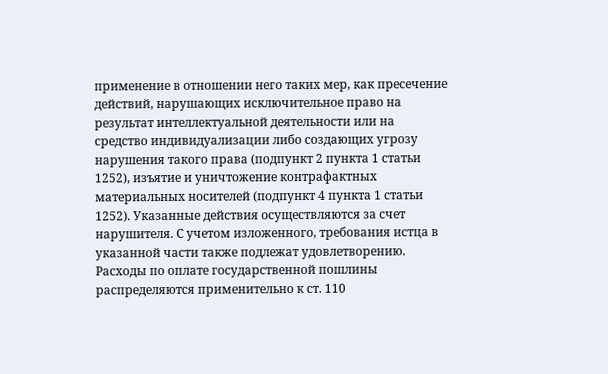применение в отношении него таких мер, как пресечение действий, нарушающих исключительное право на результат интеллектуальной деятельности или на средство индивидуализации либо создающих угрозу нарушения такого права (подпункт 2 пункта 1 статьи 1252), изъятие и уничтожение контрафактных материальных носителей (подпункт 4 пункта 1 статьи 1252). Указанные действия осуществляются за счет нарушителя. С учетом изложенного, требования истца в указанной части также подлежат удовлетворению. Расходы по оплате государственной пошлины распределяются применительно к ст. 110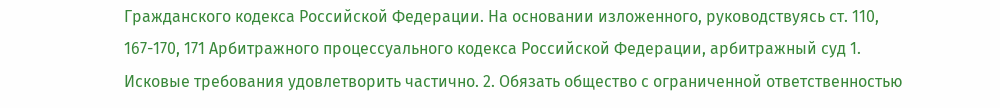Гражданского кодекса Российской Федерации. На основании изложенного, руководствуясь ст. 110, 167-170, 171 Арбитражного процессуального кодекса Российской Федерации, арбитражный суд 1. Исковые требования удовлетворить частично. 2. Обязать общество с ограниченной ответственностью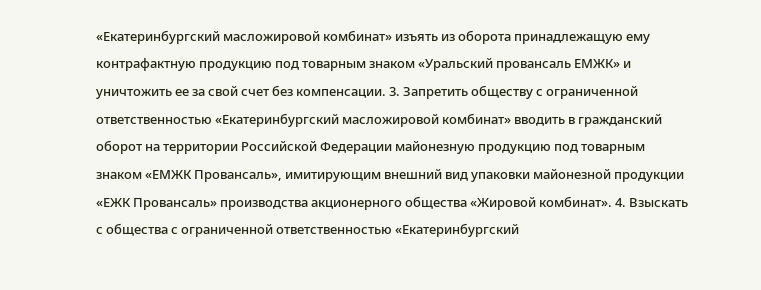«Екатеринбургский масложировой комбинат» изъять из оборота принадлежащую ему контрафактную продукцию под товарным знаком «Уральский провансаль ЕМЖК» и уничтожить ее за свой счет без компенсации. 3. Запретить обществу с ограниченной ответственностью «Екатеринбургский масложировой комбинат» вводить в гражданский оборот на территории Российской Федерации майонезную продукцию под товарным знаком «ЕМЖК Провансаль», имитирующим внешний вид упаковки майонезной продукции «ЕЖК Провансаль» производства акционерного общества «Жировой комбинат». 4. Взыскать с общества с ограниченной ответственностью «Екатеринбургский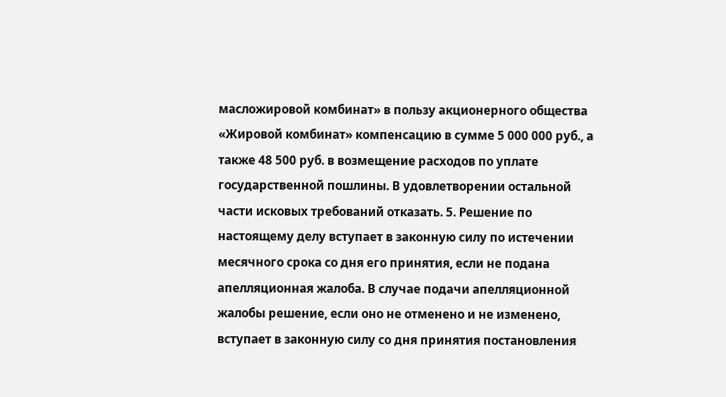масложировой комбинат» в пользу акционерного общества «Жировой комбинат» компенсацию в сумме 5 000 000 руб., а также 48 500 руб. в возмещение расходов по уплате государственной пошлины. В удовлетворении остальной части исковых требований отказать. 5. Решение по настоящему делу вступает в законную силу по истечении месячного срока со дня его принятия, если не подана апелляционная жалоба. В случае подачи апелляционной жалобы решение, если оно не отменено и не изменено, вступает в законную силу со дня принятия постановления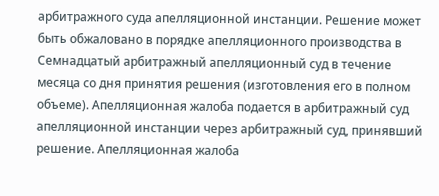арбитражного суда апелляционной инстанции. Решение может быть обжаловано в порядке апелляционного производства в Семнадцатый арбитражный апелляционный суд в течение месяца со дня принятия решения (изготовления его в полном объеме). Апелляционная жалоба подается в арбитражный суд апелляционной инстанции через арбитражный суд, принявший решение. Апелляционная жалоба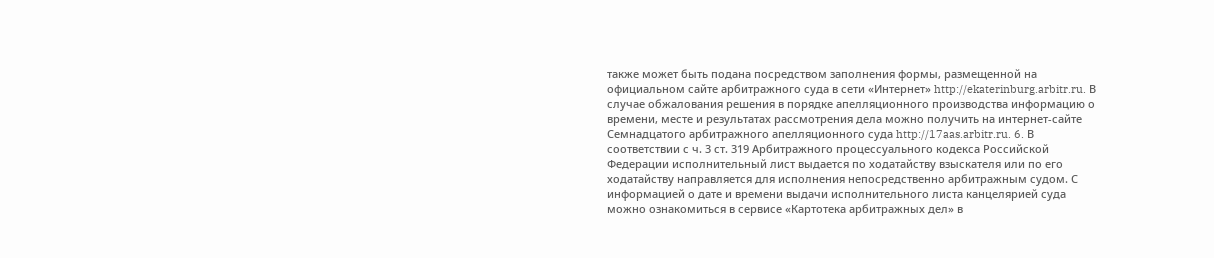также может быть подана посредством заполнения формы, размещенной на официальном сайте арбитражного суда в сети «Интернет» http://ekaterinburg.arbitr.ru. В случае обжалования решения в порядке апелляционного производства информацию о времени, месте и результатах рассмотрения дела можно получить на интернет-сайте Семнадцатого арбитражного апелляционного суда http://17aas.arbitr.ru. 6. В соответствии с ч. 3 ст. 319 Арбитражного процессуального кодекса Российской Федерации исполнительный лист выдается по ходатайству взыскателя или по его ходатайству направляется для исполнения непосредственно арбитражным судом. С информацией о дате и времени выдачи исполнительного листа канцелярией суда можно ознакомиться в сервисе «Картотека арбитражных дел» в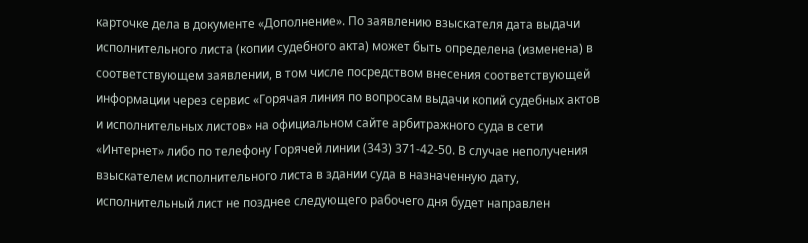карточке дела в документе «Дополнение». По заявлению взыскателя дата выдачи исполнительного листа (копии судебного акта) может быть определена (изменена) в соответствующем заявлении, в том числе посредством внесения соответствующей информации через сервис «Горячая линия по вопросам выдачи копий судебных актов и исполнительных листов» на официальном сайте арбитражного суда в сети «Интернет» либо по телефону Горячей линии (343) 371-42-50. В случае неполучения взыскателем исполнительного листа в здании суда в назначенную дату, исполнительный лист не позднее следующего рабочего дня будет направлен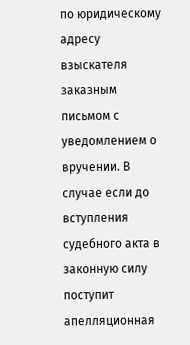по юридическому адресу взыскателя заказным письмом с уведомлением о вручении. В случае если до вступления судебного акта в законную силу поступит апелляционная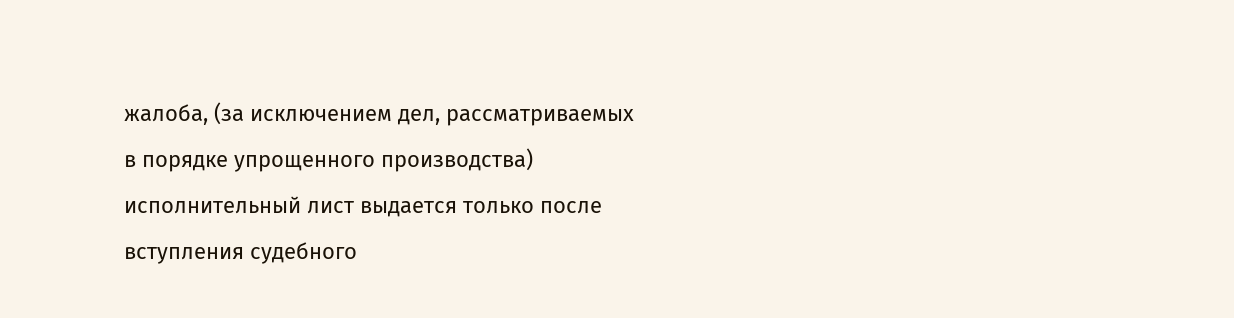жалоба, (за исключением дел, рассматриваемых в порядке упрощенного производства) исполнительный лист выдается только после вступления судебного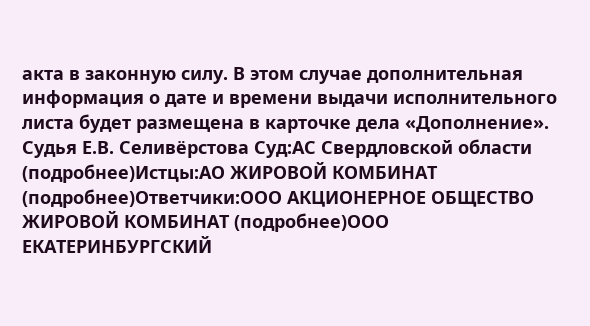акта в законную силу. В этом случае дополнительная информация о дате и времени выдачи исполнительного листа будет размещена в карточке дела «Дополнение». Судья Е.В. Селивёрстова Суд:АС Свердловской области (подробнее)Истцы:АО ЖИРОВОЙ КОМБИНАТ (подробнее)Ответчики:ООО АКЦИОНЕРНОЕ ОБЩЕСТВО ЖИРОВОЙ КОМБИНАТ (подробнее)ООО ЕКАТЕРИНБУРГСКИЙ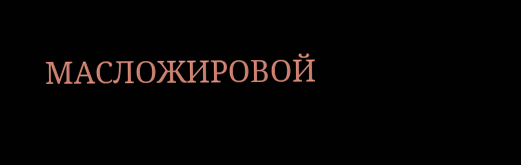МАСЛОЖИРОВОЙ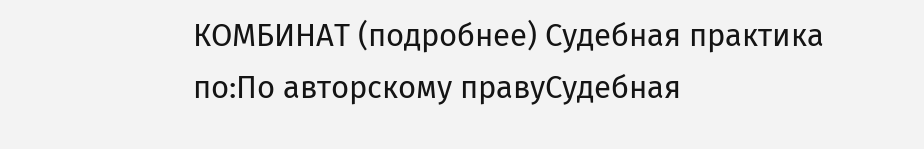КОМБИНАТ (подробнее) Судебная практика по:По авторскому правуСудебная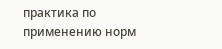практика по применению норм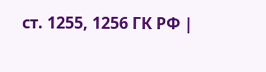ст. 1255, 1256 ГК РФ |